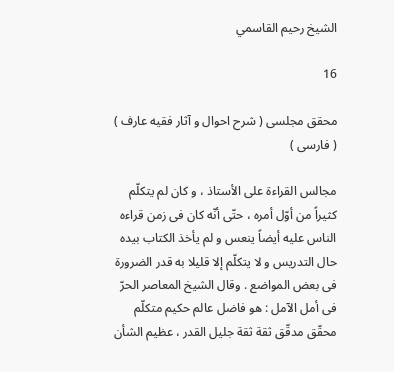الشيخ رحيم القاسمي

16

محقق مجلسى ( شرح احوال و آثار فقيه عارف ) ( فارسى )

مجالس القراءة على الأستاذ ، و كان لم يتكلّم كثيراً من أوّل أمره ، حتّى أنّه كان فى زمن قراءه الناس عليه أيضاً ينعس و لم يأخذ الكتاب بيده حال التدريس و لا يتكلّم إلا قليلا به قدر الضرورة فى بعض المواضع . وقال الشيخ المعاصر الحرّ فى أمل الآمل : هو فاضل عالم حكيم متكلّم محقّق مدقّق ثقة ثقة جليل القدر ، عظيم الشأن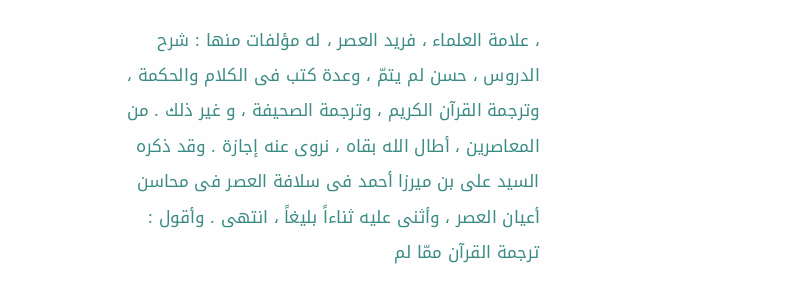، علامة العلماء ، فريد العصر ، له مؤلفات منها : شرح الدروس ، حسن لم يتمّ ، وعدة كتب فى الكلام والحكمة ، وترجمة القرآن الكريم ، وترجمة الصحيفة ، و غير ذلك . من المعاصرين ، أطال الله بقاه ، نروى عنه إجازة . وقد ذكره السيد على بن ميرزا أحمد فى سلافة العصر فى محاسن أعيان العصر ، وأثنى عليه ثناءاً بليغاً ، انتهى . وأقول : ترجمة القرآن ممّا لم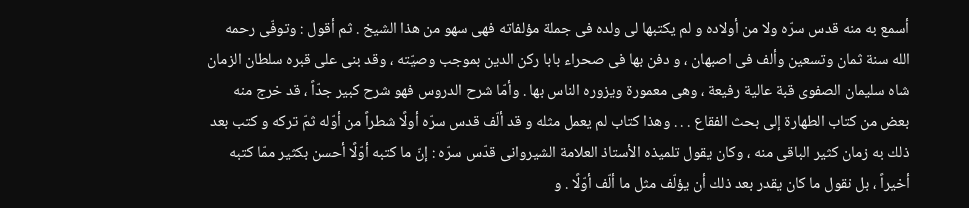أسمع به منه قدس سرّه ولا من أولاده و لم يكتبها لى ولده فى جملة مؤلفاته فهى سهو من هذا الشيخ . ثم أقول : وتوفّى رحمه الله سنة ثمان وتسعين وألف فى اصبهان ، و دفن بها فى صحراء بابا ركن الدين بموجب وصيّته ، وقد بنى على قبره سلطان الزمان شاه سليمان الصفوى قبة عالية رفيعة ، وهى معمورة ويزوره الناس بها . وأمّا شرح الدروس فهو شرح كبير جدّاً ، قد خرج منه بعض من كتاب الطهارة إلى بحث الفقاع . . . وهذا كتاب لم يعمل مثله و قد ألّف قدس سرّه أولًا شطراً من أوّله ثمّ تركه و كتب بعد ذلك به زمان كثير الباقى منه ، وكان يقول تلميذه الأستاذ العلامة الشيروانى قدّس سرّه : إنّ ما كتبه أوّلًا أحسن بكثير ممّا كتبه أخيراً ، بل نقول ما كان يقدر بعد ذلك أن يؤلّف مثل ما ألّف أوّلًا . و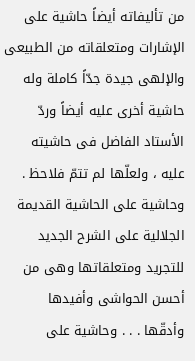من تأليفاته أيضاً حاشية على الإشارات ومتعلقاته من الطبيعى والإلهى جيدة جدّاً كاملة وله حاشية أخرى عليه أيضاً وردّ الأستاد الفاضل فى حاشيته عليه ، ولعلّها لم تتمّ فلاحظ . وحاشية على الحاشية القديمة الجلالية على الشرح الجديد للتجريد ومتعلقاتها وهى من أحسن الحواشى وأفيدها وأدقّها . . . وحاشية على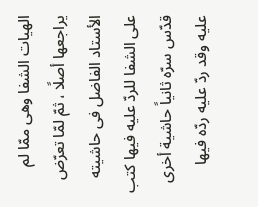الهيات الشفا وهى ممّا لم يراجعها أصلًا ، ثمّ لمّا تعرّض الأستاد الفاضل فى حاشيته على الشفا للردّ عليه فيها كتب قدّس سرّه ثانياً حاشية أخرى عليه وقد ردّ عليه ردّه فيها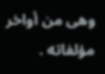وهى من أواخر مؤلفاته .